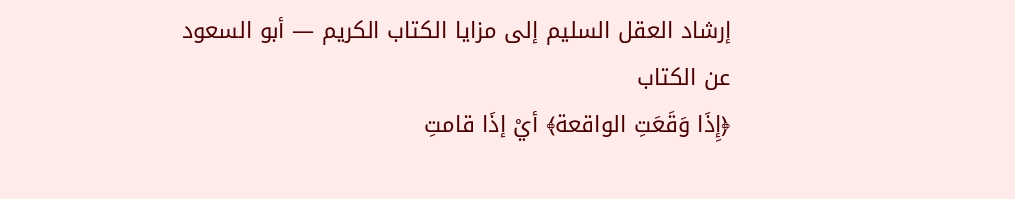إرشاد العقل السليم إلى مزايا الكتاب الكريم — أبو السعود
عن الكتاب
﴿إِذَا وَقَعَتِ الواقعة﴾ أيْ إذَا قامتِ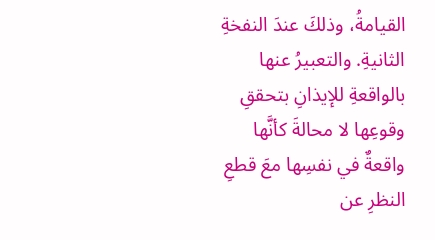القيامةُ، وذلكَ عندَ النفخةِ الثانيةِ. والتعبيرُ عنها بالواقعةِ للإيذانِ بتحققِ وقوعِها لا محالةَ كأنَّها واقعةٌ في نفسِها معَ قطعِ النظرِ عن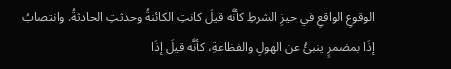الوقوعِ الواقعِ في حيزِ الشرطِ كأنَّه قيلَ كانتِ الكائنةُ وحدثتِ الحادثةُ. وانتصابُ إذَا بمضمرٍ ينبئُ عن الهولِ والفظاعةِ، كأنَّه قيلَ إذَا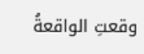وقعتِ الواقعةُ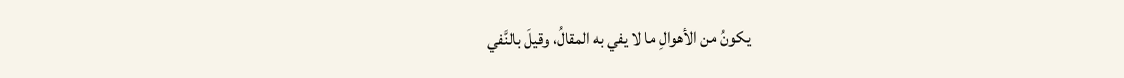يكونُ من الأهوالِ ما لا يفي به المقالُ، وقيلَ بالنَّفي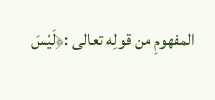المفهومِ من قولِه تعالى :﴿لَيْسَ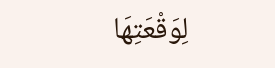لِوَقْعَتِهَا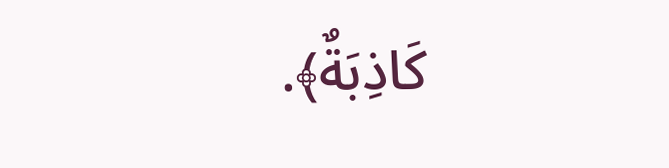كَاذِبَةٌ﴾.